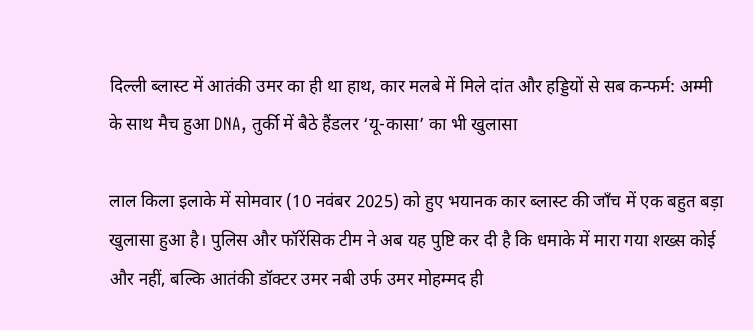दिल्ली ब्लास्ट में आतंकी उमर का ही था हाथ, कार मलबे में मिले दांत और हड्डियों से सब कन्फर्म: अम्मी के साथ मैच हुआ DNA, तुर्की में बैठे हैंडलर ‘यू-कासा’ का भी खुलासा

लाल किला इलाके में सोमवार (10 नवंबर 2025) को हुए भयानक कार ब्लास्ट की जाँच में एक बहुत बड़ा खुलासा हुआ है। पुलिस और फॉरेंसिक टीम ने अब यह पुष्टि कर दी है कि धमाके में मारा गया शख्स कोई और नहीं, बल्कि आतंकी डॉक्टर उमर नबी उर्फ उमर मोहम्मद ही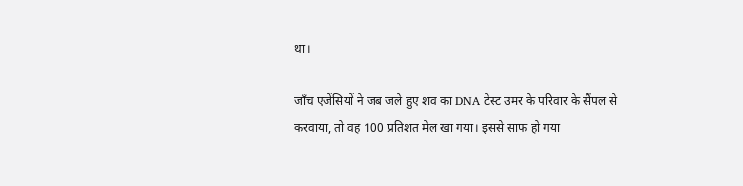था।

जाँच एजेंसियों ने जब जले हुए शव का DNA टेस्ट उमर के परिवार के सैंपल से करवाया, तो वह 100 प्रतिशत मेल खा गया। इससे साफ हो गया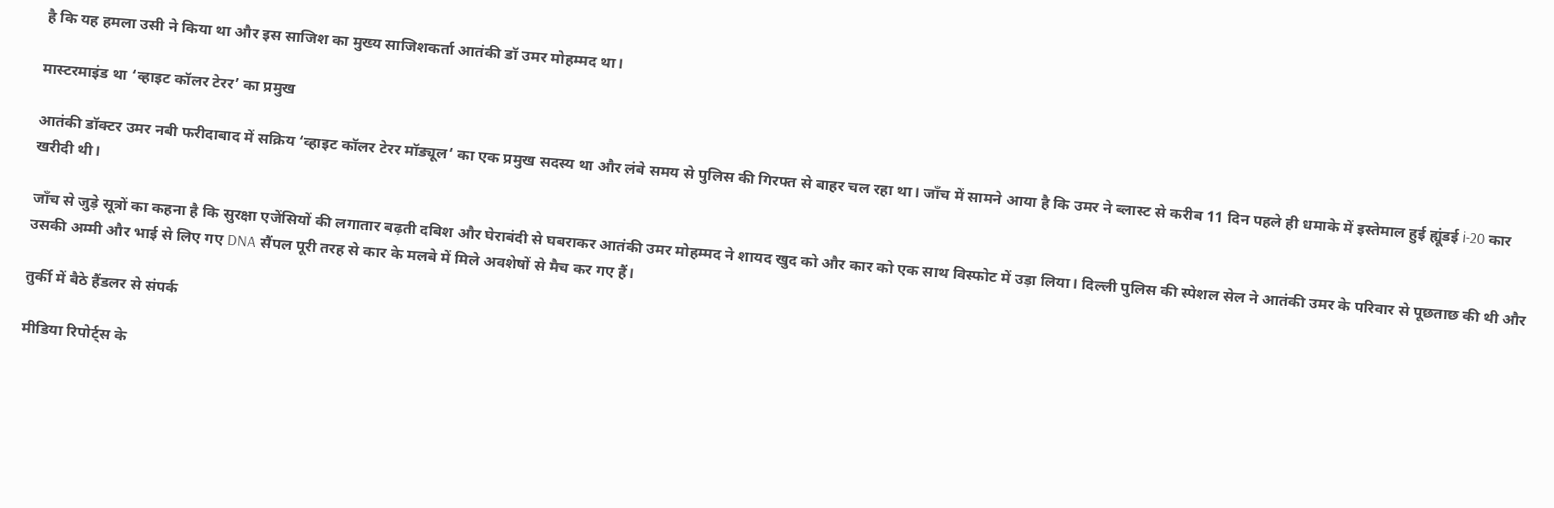है कि यह हमला उसी ने किया था और इस साजिश का मुख्य साजिशकर्ता आतंकी डॉ उमर मोहम्मद था।

मास्टरमाइंड था ‘व्हाइट कॉलर टेरर’ का प्रमुख

आतंकी डॉक्टर उमर नबी फरीदाबाद में सक्रिय ‘व्हाइट कॉलर टेरर मॉड्यूल‘ का एक प्रमुख सदस्य था और लंबे समय से पुलिस की गिरफ्त से बाहर चल रहा था। जाँच में सामने आया है कि उमर ने ब्लास्ट से करीब 11 दिन पहले ही धमाके में इस्तेमाल हुई ह्यूंडई i-20 कार खरीदी थी।

जाँच से जुड़े सूत्रों का कहना है कि सुरक्षा एजेंसियों की लगातार बढ़ती दबिश और घेराबंदी से घबराकर आतंकी उमर मोहम्मद ने शायद खुद को और कार को एक साथ विस्फोट में उड़ा लिया। दिल्ली पुलिस की स्पेशल सेल ने आतंकी उमर के परिवार से पूछताछ की थी और उसकी अम्मी और भाई से लिए गए DNA सैंपल पूरी तरह से कार के मलबे में मिले अवशेषों से मैच कर गए हैं।

तुर्की में बैठे हैंडलर से संपर्क

मीडिया रिपोर्ट्स के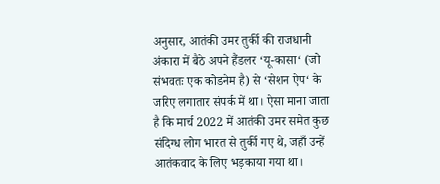अनुसार, आतंकी उमर तुर्की की राजधानी अंकारा में बैठे अपने हैंडलर ‘यू-कासा‘ (जो संभवतः एक कोडनेम है) से ‘सेशन ऐप‘ के जरिए लगातार संपर्क में था। ऐसा माना जाता है कि मार्च 2022 में आतंकी उमर समेत कुछ संदिग्ध लोग भारत से तुर्की गए थे, जहाँ उन्हें आतंकवाद के लिए भड़काया गया था।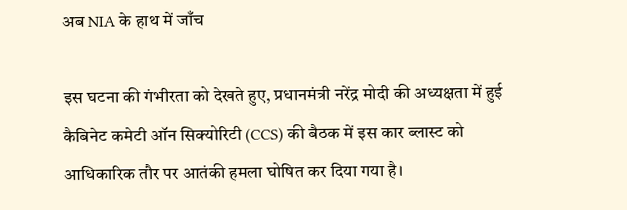अब NIA के हाथ में जाँच

इस घटना की गंभीरता को देखते हुए, प्रधानमंत्री नरेंद्र मोदी की अध्यक्षता में हुई कैबिनेट कमेटी ऑन सिक्योरिटी (CCS) की बैठक में इस कार ब्लास्ट को आधिकारिक तौर पर आतंकी हमला घोषित कर दिया गया है।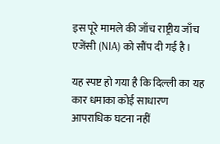इस पूरे मामले की जाँच राष्ट्रीय जाँच एजेंसी (NIA) को सौंप दी गई है।

यह स्पष्ट हो गया है कि दिल्ली का यह कार धमाका कोई साधारण आपराधिक घटना नहीं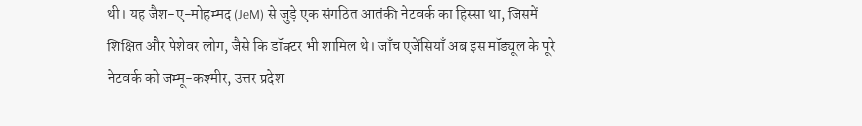थी। यह जैश-ए-मोहम्मद (JeM) से जुड़े एक संगठित आतंकी नेटवर्क का हिस्सा था, जिसमें शिक्षित और पेशेवर लोग, जैसे कि डॉक्टर भी शामिल थे। जाँच एजेंसियाँ अब इस मॉड्यूल के पूरे नेटवर्क को जम्मू-कश्मीर, उत्तर प्रदेश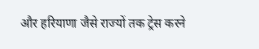और हरियाणा जैसे राज्यों तक ट्रेस करने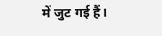में जुट गई हैं।